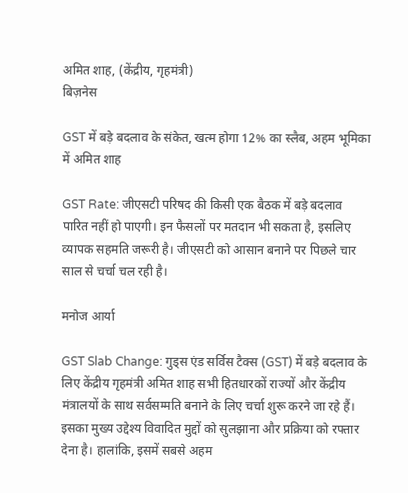अमित शाह, (केंद्रीय, गृहमंत्री)
बिज़नेस

GST में बड़े बदलाव के संकेत, खत्म होगा 12% का स्लैब, अहम भूमिका में अमित शाह

GST Rate: जीएसटी परिषद की किसी एक बैठक में बड़े बदलाव पारित नहीं हो पाएगी। इन फैसलों पर मतदान भी सकता है, इसलिए व्यापक सहमति जरूरी है। जीएसटी को आसान बनाने पर पिछले चार साल से चर्चा चल रही है।

मनोज आर्या

GST Slab Change: गुड्स एंड सर्विस टैक्स (GST) में बड़े बदलाव के लिए केंद्रीय गृहमंत्री अमित शाह सभी हितधारकों राज्यों और केंद्रीय मंत्रालयों के साथ सर्वसम्मति बनाने के लिए चर्चा शुरू करने जा रहे हैं। इसका मुख्य उद्देश्य विवादित मुद्दों को सुलझाना और प्रक्रिया को रफ्तार देना है। हालांकि, इसमें सबसे अहम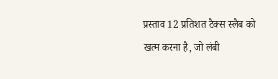प्रस्ताव 12 प्रतिशत टैक्स स्लैब को खत्म करना है, जो लंबी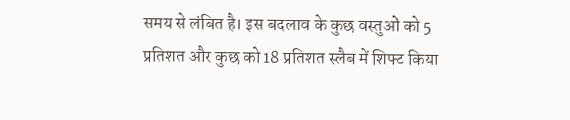समय से लंबित है। इस बदलाव के कुछ वस्तुओं को 5 प्रतिशत और कुछ को 18 प्रतिशत स्लैब में शिफ्ट किया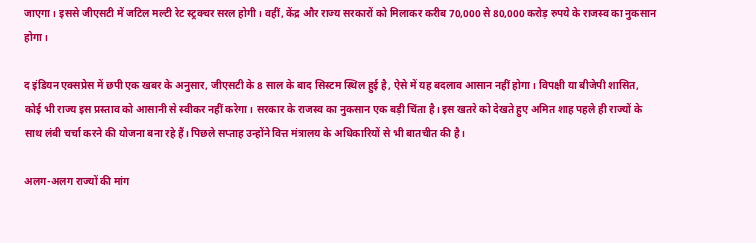जाएगा। इससे जीएसटी में जटिल मल्टी रेट स्ट्रक्चर सरल होगी। वहीं, केंद्र और राज्य सरकारों को मिलाकर करीब 70,000 से 80,000 करोड़ रुपये के राजस्व का नुकसान होगा।

द इंडियन एक्सप्रेस में छपी एक खबर के अनुसार, जीएसटी के 8 साल के बाद सिस्टम स्थिल हुई है, ऐसे में यह बदलाव आसान नहीं होगा। विपक्षी या बीजेपी शासित, कोई भी राज्य इस प्रस्ताव को आसानी से स्वीकर नहीं करेगा। सरकार के राजस्व का नुकसान एक बड़ी चिंता है। इस खतरे को देखते हुए अमित शाह पहले ही राज्यों के साथ लंबी चर्चा करने की योजना बना रहे हैं। पिछले सप्ताह उन्होंने वित्त मंत्रालय के अधिकारियों से भी बातचीत की है।

अलग-अलग राज्यों की मांग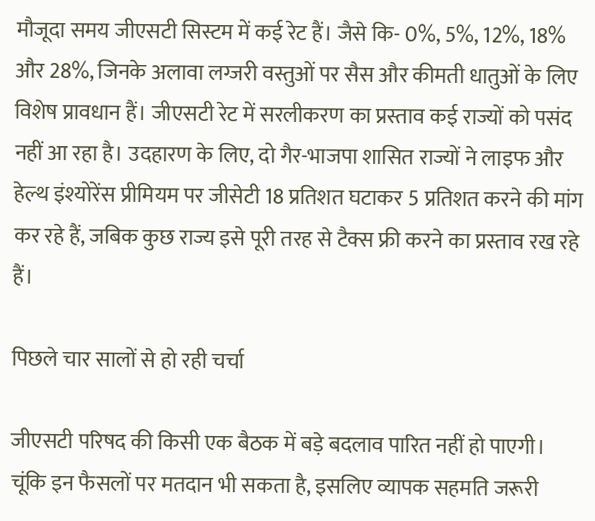मौजूदा समय जीएसटी सिस्टम में कई रेट हैं। जैसे कि- 0%, 5%, 12%, 18% और 28%, जिनके अलावा लग्जरी वस्तुओं पर सैस और कीमती धातुओं के लिए विशेष प्रावधान हैं। जीएसटी रेट में सरलीकरण का प्रस्ताव कई राज्यों को पसंद नहीं आ रहा है। उदहारण के लिए, दो गैर-भाजपा शासित राज्यों ने लाइफ और हेल्थ इंश्योरेंस प्रीमियम पर जीसेटी 18 प्रतिशत घटाकर 5 प्रतिशत करने की मांग कर रहे हैं, जबिक कुछ राज्य इसे पूरी तरह से टैक्स फ्री करने का प्रस्ताव रख रहे हैं।

पिछले चार सालों से हो रही चर्चा

जीएसटी परिषद की किसी एक बैठक में बड़े बदलाव पारित नहीं हो पाएगी। चूंकि इन फैसलों पर मतदान भी सकता है, इसलिए व्यापक सहमति जरूरी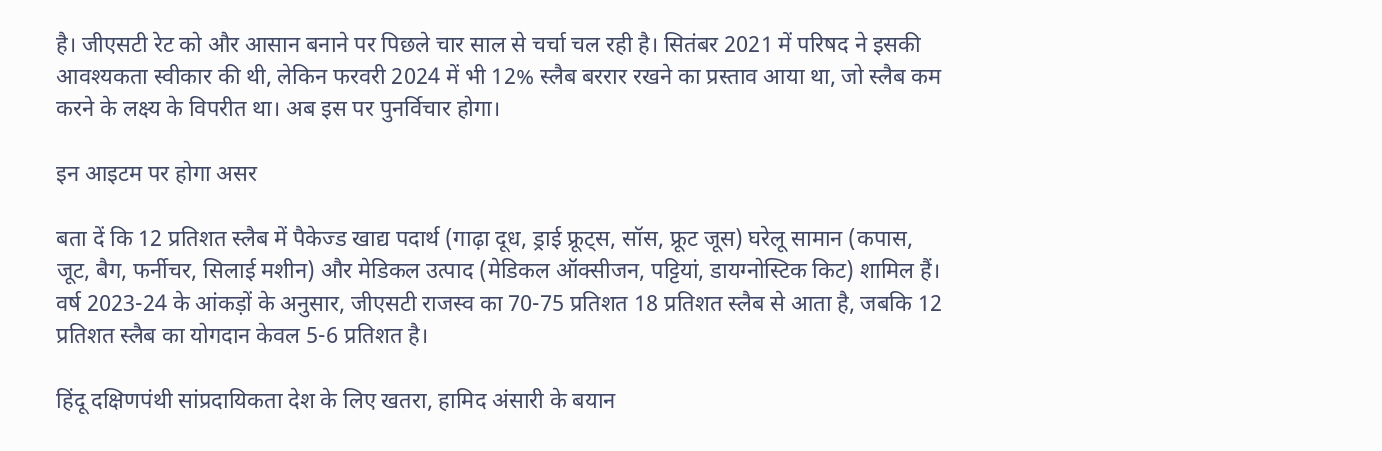है। जीएसटी रेट को और आसान बनाने पर पिछले चार साल से चर्चा चल रही है। सितंबर 2021 में परिषद ने इसकी आवश्यकता स्वीकार की थी, लेकिन फरवरी 2024 में भी 12% स्लैब बररार रखने का प्रस्ताव आया था, जो स्लैब कम करने के लक्ष्य के विपरीत था। अब इस पर पुनर्विचार होगा।

इन आइटम पर होगा असर

बता दें कि 12 प्रतिशत स्लैब में पैकेज्ड खाद्य पदार्थ (गाढ़ा दूध, ड्राई फ्रूट्स, सॉस, फ्रूट जूस) घरेलू सामान (कपास, जूट, बैग, फर्नीचर, सिलाई मशीन) और मेडिकल उत्पाद (मेडिकल ऑक्सीजन, पट्टियां, डायग्नोस्टिक किट) शामिल हैं। वर्ष 2023-24 के आंकड़ों के अनुसार, जीएसटी राजस्व का 70-75 प्रतिशत 18 प्रतिशत स्लैब से आता है, जबकि 12 प्रतिशत स्लैब का योगदान केवल 5-6 प्रतिशत है।

हिंदू दक्षिणपंथी सांप्रदायिकता देश के लिए खतरा, हामिद अंसारी के बयान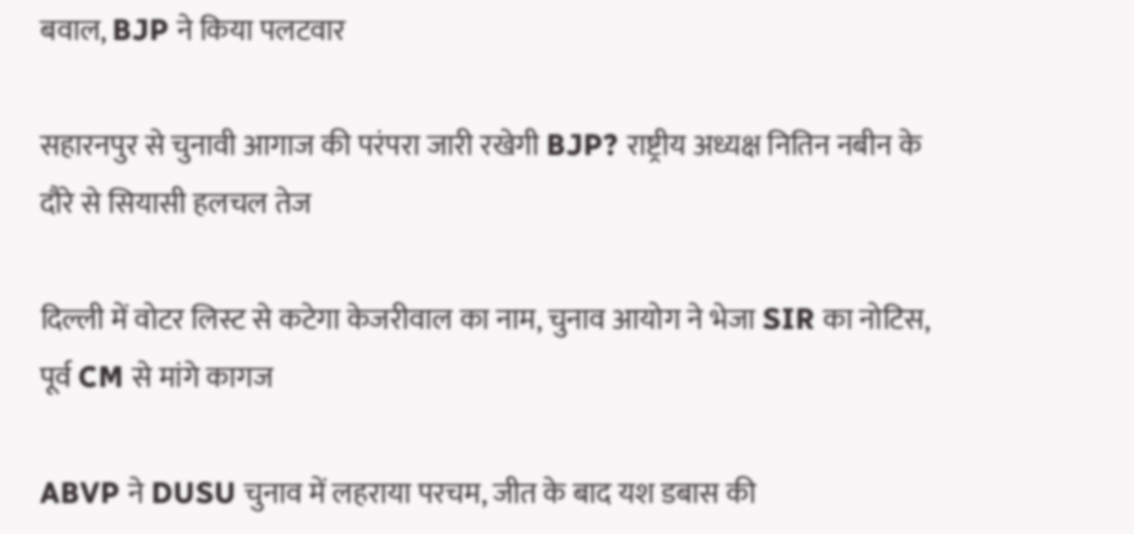बवाल, BJP ने किया पलटवार

सहारनपुर से चुनावी आगाज की परंपरा जारी रखेगी BJP? राष्ट्रीय अध्यक्ष नितिन नबीन के दौरे से सियासी हलचल तेज

दिल्ली में वोटर लिस्ट से कटेगा केजरीवाल का नाम, चुनाव आयोग ने भेजा SIR का नोटिस, पूर्व CM से मांगे कागज

ABVP ने DUSU चुनाव में लहराया परचम, जीत के बाद यश डबास की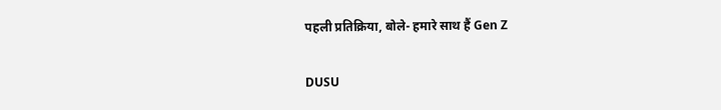पहली प्रतिक्रिया, बोले- हमारे साथ हैं Gen Z

DUSU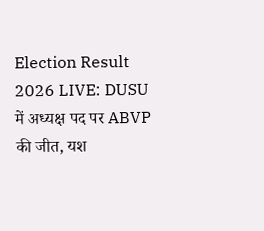Election Result 2026 LIVE: DUSU में अध्यक्ष पद पर ABVP की जीत, यश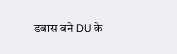डबास बने DU के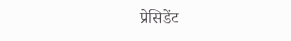प्रेसिडेंट